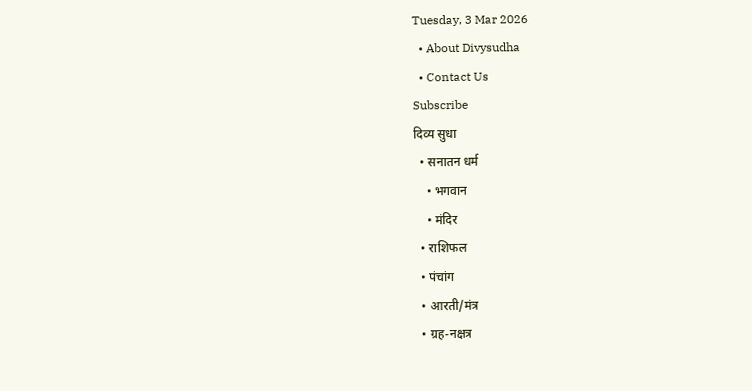Tuesday, 3 Mar 2026
  • About Divysudha
  • Contact Us
Subscribe
दिव्य सुधा
  • सनातन धर्म
    • भगवान
    • मंदिर
  • राशिफल
  • पंचांग
  • आरती/मंत्र
  • ग्रह-नक्षत्र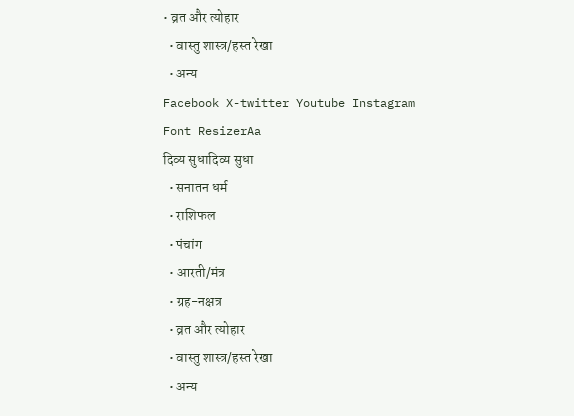• व्रत और त्योहार
  • वास्तु शास्त्र/हस्त रेखा
  • अन्य
Facebook X-twitter Youtube Instagram
Font ResizerAa
दिव्य सुधादिव्य सुधा
  • सनातन धर्म
  • राशिफल
  • पंचांग
  • आरती/मंत्र
  • ग्रह-नक्षत्र
  • व्रत और त्योहार
  • वास्तु शास्त्र/हस्त रेखा
  • अन्य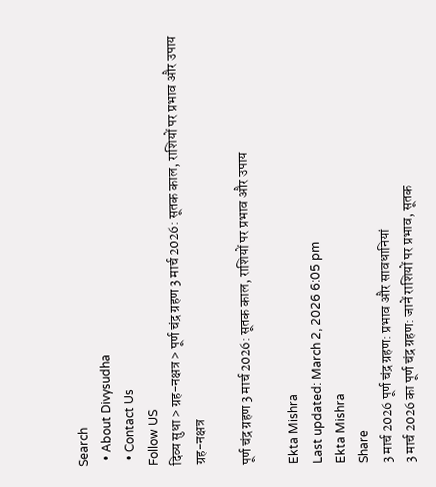Search
  • About Divysudha
  • Contact Us
Follow US
दिव्य सुधा > ग्रह-नक्षत्र > पूर्ण चंद्र ग्रहण 3 मार्च 2026: सूतक काल, राशियों पर प्रभाव और उपाय
ग्रह-नक्षत्र

पूर्ण चंद्र ग्रहण 3 मार्च 2026: सूतक काल, राशियों पर प्रभाव और उपाय

Ekta Mishra
Last updated: March 2, 2026 6:05 pm
Ekta Mishra
Share
3 मार्च 2026 पूर्ण चंद्र ग्रहण: प्रभाव और सावधानियां
3 मार्च 2026 का पूर्ण चंद्र ग्रहण: जानें राशियों पर प्रभाव, सूतक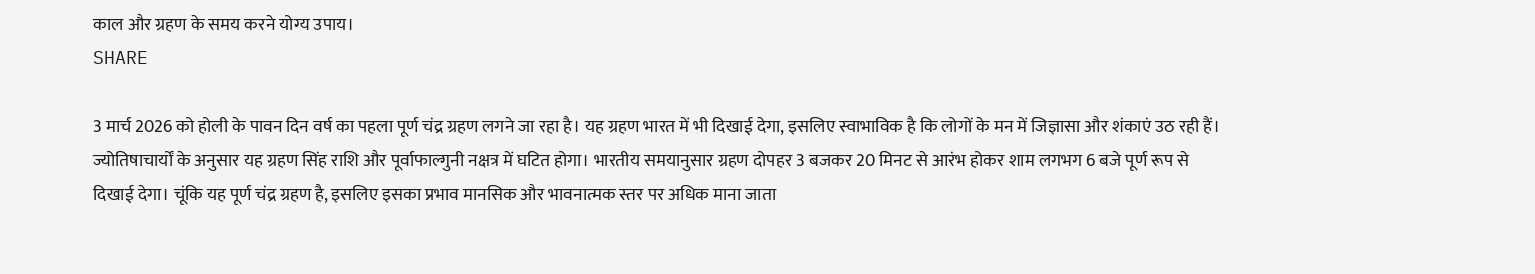काल और ग्रहण के समय करने योग्य उपाय।
SHARE

3 मार्च 2026 को होली के पावन दिन वर्ष का पहला पूर्ण चंद्र ग्रहण लगने जा रहा है। यह ग्रहण भारत में भी दिखाई देगा, इसलिए स्वाभाविक है कि लोगों के मन में जिज्ञासा और शंकाएं उठ रही हैं। ज्योतिषाचार्यों के अनुसार यह ग्रहण सिंह राशि और पूर्वाफाल्गुनी नक्षत्र में घटित होगा। भारतीय समयानुसार ग्रहण दोपहर 3 बजकर 20 मिनट से आरंभ होकर शाम लगभग 6 बजे पूर्ण रूप से दिखाई देगा। चूंकि यह पूर्ण चंद्र ग्रहण है, इसलिए इसका प्रभाव मानसिक और भावनात्मक स्तर पर अधिक माना जाता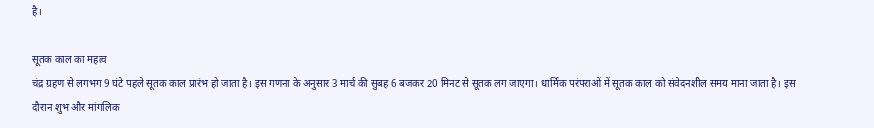है।

सूतक काल का महत्व
चंद्र ग्रहण से लगभग 9 घंटे पहले सूतक काल प्रारंभ हो जाता है। इस गणना के अनुसार 3 मार्च की सुबह 6 बजकर 20 मिनट से सूतक लग जाएगा। धार्मिक परंपराओं में सूतक काल को संवेदनशील समय माना जाता है। इस दौरान शुभ और मांगलिक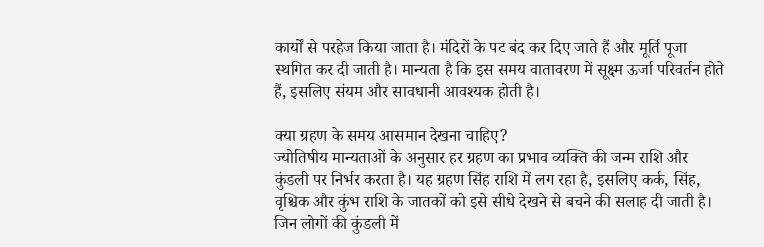कार्यों से परहेज किया जाता है। मंदिरों के पट बंद कर दिए जाते हैं और मूर्ति पूजा स्थगित कर दी जाती है। मान्यता है कि इस समय वातावरण में सूक्ष्म ऊर्जा परिवर्तन होते हैं, इसलिए संयम और सावधानी आवश्यक होती है।

क्या ग्रहण के समय आसमान देखना चाहिए?
ज्योतिषीय मान्यताओं के अनुसार हर ग्रहण का प्रभाव व्यक्ति की जन्म राशि और कुंडली पर निर्भर करता है। यह ग्रहण सिंह राशि में लग रहा है, इसलिए कर्क, सिंह, वृश्चिक और कुंभ राशि के जातकों को इसे सीधे देखने से बचने की सलाह दी जाती है। जिन लोगों की कुंडली में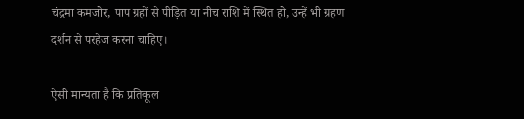चंद्रमा कमजोर, पाप ग्रहों से पीड़ित या नीच राशि में स्थित हो, उन्हें भी ग्रहण दर्शन से परहेज करना चाहिए।

ऐसी मान्यता है कि प्रतिकूल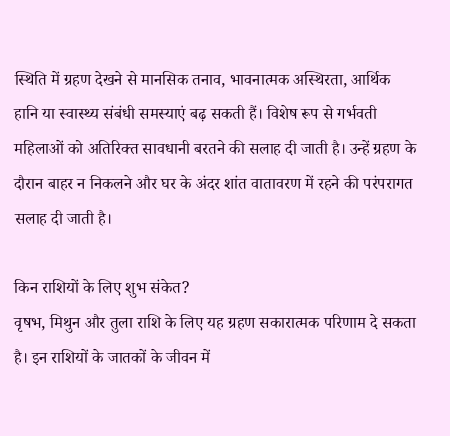स्थिति में ग्रहण देखने से मानसिक तनाव, भावनात्मक अस्थिरता, आर्थिक हानि या स्वास्थ्य संबंधी समस्याएं बढ़ सकती हैं। विशेष रूप से गर्भवती महिलाओं को अतिरिक्त सावधानी बरतने की सलाह दी जाती है। उन्हें ग्रहण के दौरान बाहर न निकलने और घर के अंदर शांत वातावरण में रहने की परंपरागत सलाह दी जाती है।

किन राशियों के लिए शुभ संकेत?
वृषभ, मिथुन और तुला राशि के लिए यह ग्रहण सकारात्मक परिणाम दे सकता है। इन राशियों के जातकों के जीवन में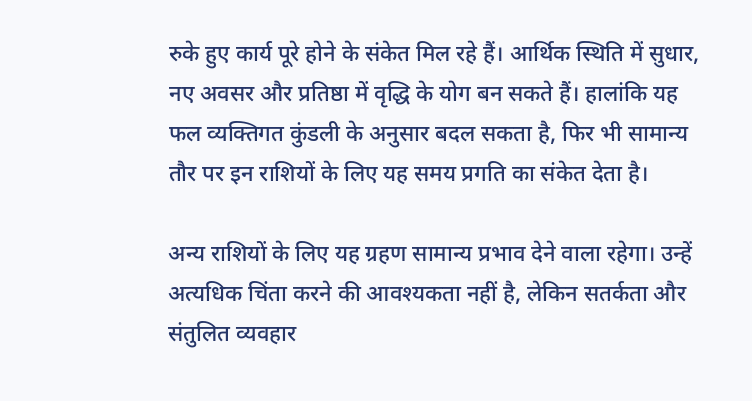रुके हुए कार्य पूरे होने के संकेत मिल रहे हैं। आर्थिक स्थिति में सुधार, नए अवसर और प्रतिष्ठा में वृद्धि के योग बन सकते हैं। हालांकि यह फल व्यक्तिगत कुंडली के अनुसार बदल सकता है, फिर भी सामान्य तौर पर इन राशियों के लिए यह समय प्रगति का संकेत देता है।

अन्य राशियों के लिए यह ग्रहण सामान्य प्रभाव देने वाला रहेगा। उन्हें अत्यधिक चिंता करने की आवश्यकता नहीं है, लेकिन सतर्कता और संतुलित व्यवहार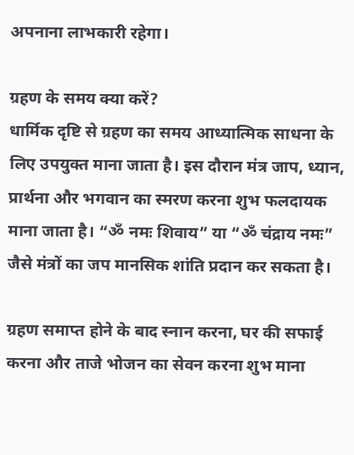अपनाना लाभकारी रहेगा।

ग्रहण के समय क्या करें?
धार्मिक दृष्टि से ग्रहण का समय आध्यात्मिक साधना के लिए उपयुक्त माना जाता है। इस दौरान मंत्र जाप, ध्यान, प्रार्थना और भगवान का स्मरण करना शुभ फलदायक माना जाता है। “ॐ नमः शिवाय” या “ॐ चंद्राय नमः” जैसे मंत्रों का जप मानसिक शांति प्रदान कर सकता है।

ग्रहण समाप्त होने के बाद स्नान करना, घर की सफाई करना और ताजे भोजन का सेवन करना शुभ माना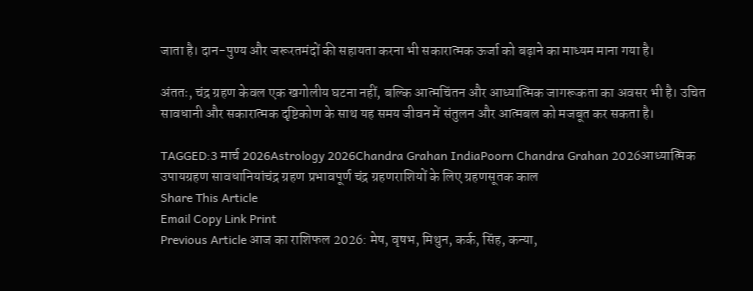जाता है। दान-पुण्य और जरूरतमंदों की सहायता करना भी सकारात्मक ऊर्जा को बढ़ाने का माध्यम माना गया है।

अंततः, चंद्र ग्रहण केवल एक खगोलीय घटना नहीं, बल्कि आत्मचिंतन और आध्यात्मिक जागरूकता का अवसर भी है। उचित सावधानी और सकारात्मक दृष्टिकोण के साथ यह समय जीवन में संतुलन और आत्मबल को मजबूत कर सकता है।

TAGGED:3 मार्च 2026Astrology 2026Chandra Grahan IndiaPoorn Chandra Grahan 2026आध्यात्मिक उपायग्रहण सावधानियांचंद्र ग्रहण प्रभावपूर्ण चंद्र ग्रहणराशियों के लिए ग्रहणसूतक काल
Share This Article
Email Copy Link Print
Previous Article आज का राशिफल 2026: मेष, वृषभ, मिथुन, कर्क, सिंह, कन्या,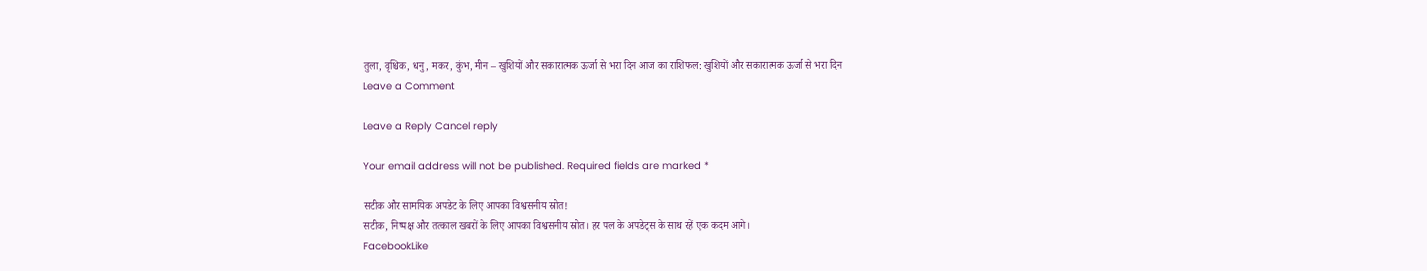तुला, वृश्चिक, धनु, मकर, कुंभ, मीन – खुशियों और सकारात्मक ऊर्जा से भरा दिन आज का राशिफल: खुशियों और सकारात्मक ऊर्जा से भरा दिन
Leave a Comment

Leave a Reply Cancel reply

Your email address will not be published. Required fields are marked *

सटीक और सामयिक अपडेट के लिए आपका विश्वसनीय स्रोत!
सटीक, निष्पक्ष और तत्काल खबरों के लिए आपका विश्वसनीय स्रोत। हर पल के अपडेट्स के साथ रहें एक कदम आगे।
FacebookLike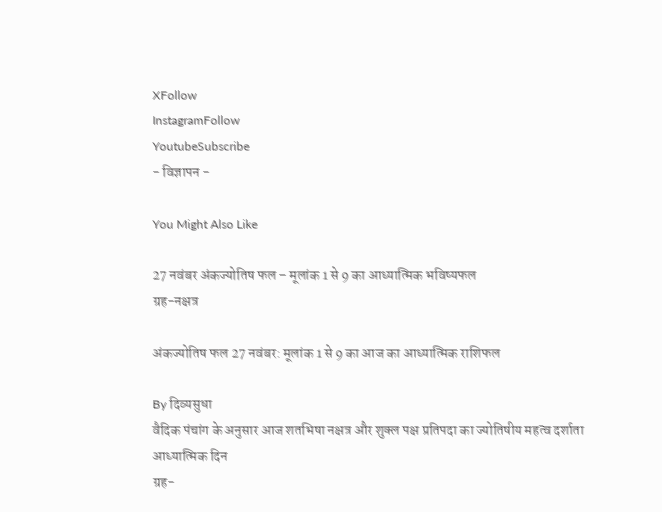XFollow
InstagramFollow
YoutubeSubscribe
- विज्ञापन -

You Might Also Like

27 नवंबर अंकज्योतिष फल – मूलांक 1 से 9 का आध्यात्मिक भविष्यफल
ग्रह-नक्षत्र

अंकज्योतिष फल 27 नवंबर: मूलांक 1 से 9 का आज का आध्यात्मिक राशिफल

By दिव्यसुधा
वैदिक पंचांग के अनुसार आज शतभिषा नक्षत्र और शुक्ल पक्ष प्रतिपदा का ज्योतिषीय महत्व दर्शाता आध्यात्मिक दिन
ग्रह-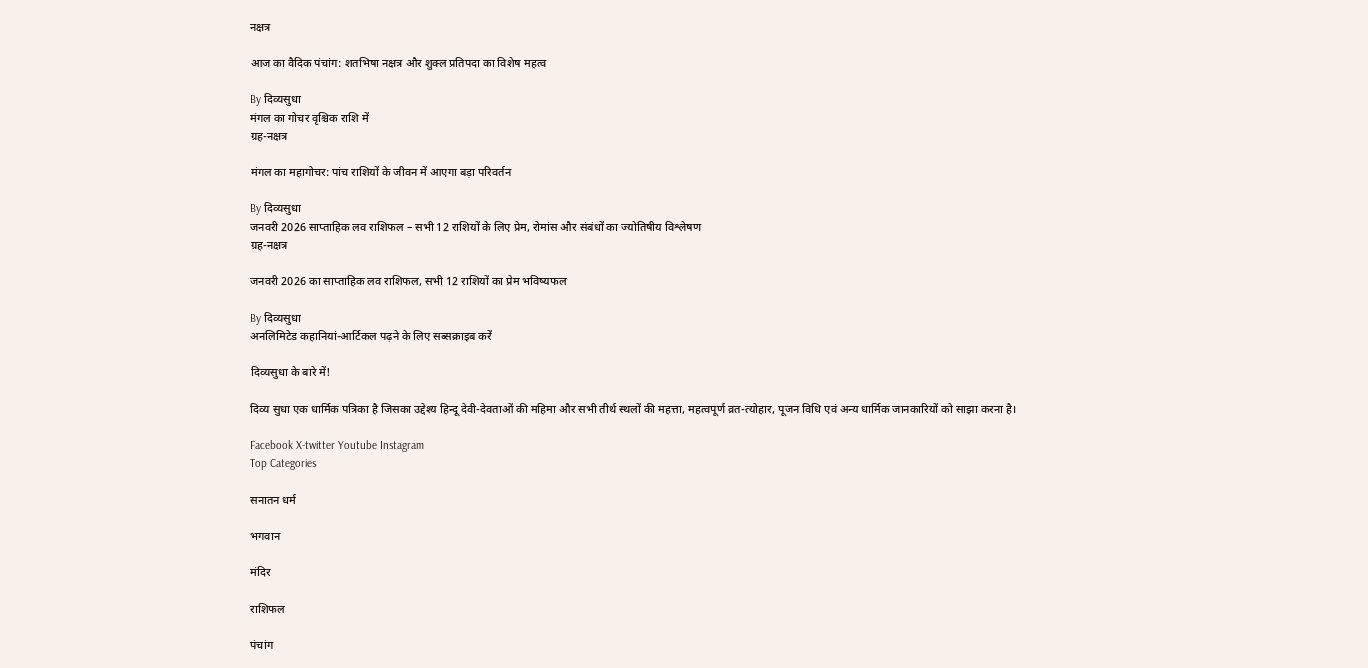नक्षत्र

आज का वैदिक पंचांग: शतभिषा नक्षत्र और शुक्ल प्रतिपदा का विशेष महत्व

By दिव्यसुधा
मंगल का गोचर वृश्चिक राशि में
ग्रह-नक्षत्र

मंगल का महागोचर: पांच राशियों के जीवन में आएगा बड़ा परिवर्तन

By दिव्यसुधा
जनवरी 2026 साप्ताहिक लव राशिफल – सभी 12 राशियों के लिए प्रेम, रोमांस और संबंधों का ज्योतिषीय विश्लेषण
ग्रह-नक्षत्र

जनवरी 2026 का साप्ताहिक लव राशिफल, सभी 12 राशियों का प्रेम भविष्यफल

By दिव्यसुधा
अनलिमिटेड कहानियां-आर्टिकल पढ़ने के लिए सब्सक्राइब करें

दिव्यसुधा के बारे में!

दिव्य सुधा एक धार्मिक पत्रिका है जिसका उद्देश्य हिन्दू देवी-देवताओं की महिमा और सभी तीर्थ स्थलों की महत्ता, महत्वपूर्ण व्रत-त्योहार, पूजन विधि एवं अन्य धार्मिक जानकारियों को साझा करना है।

Facebook X-twitter Youtube Instagram
Top Categories

सनातन धर्म

भगवान

मंदिर

राशिफल

पंचांग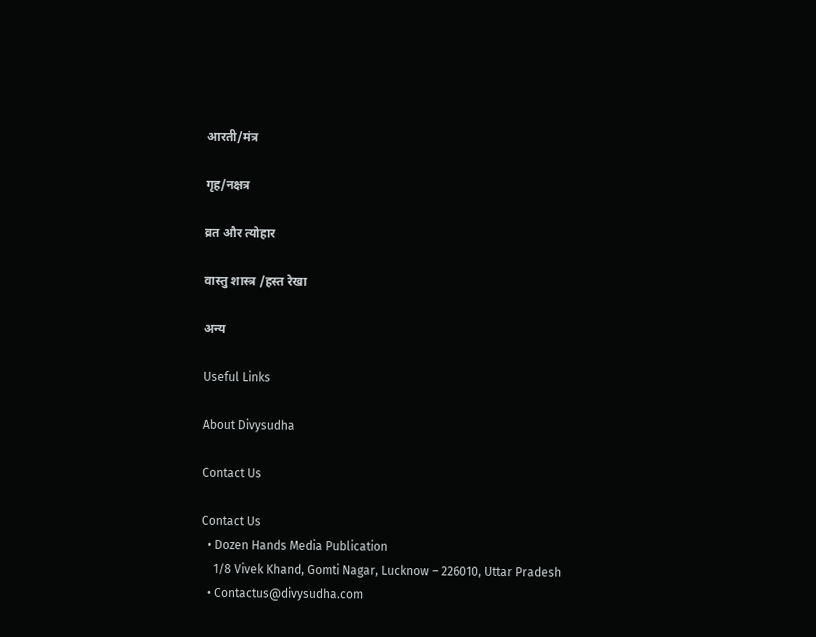आरती/मंत्र

गृह/नक्षत्र

व्रत और त्योहार

वास्तु शास्त्र /हस्त रेखा

अन्य

Useful Links

About Divysudha

Contact Us

Contact Us
  • Dozen Hands Media Publication
    1/8 Vivek Khand, Gomti Nagar, Lucknow – 226010, Uttar Pradesh
  • Contactus@divysudha.com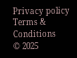Privacy policy      Terms & Conditions
© 2025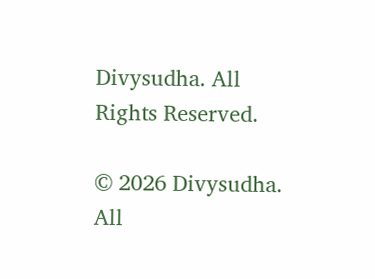Divysudha. All Rights Reserved.

© 2026 Divysudha. All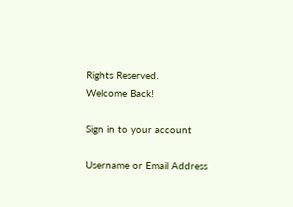Rights Reserved.
Welcome Back!

Sign in to your account

Username or Email Address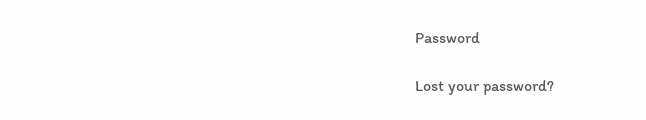Password

Lost your password?